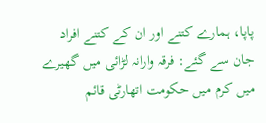پاپا، ہمارے کتنے اور ان کے کتنے افراد جان سے گئے: فرقہ وارانہ لڑائی میں گھیرے میں کرم میں حکومت اتھارٹی قائم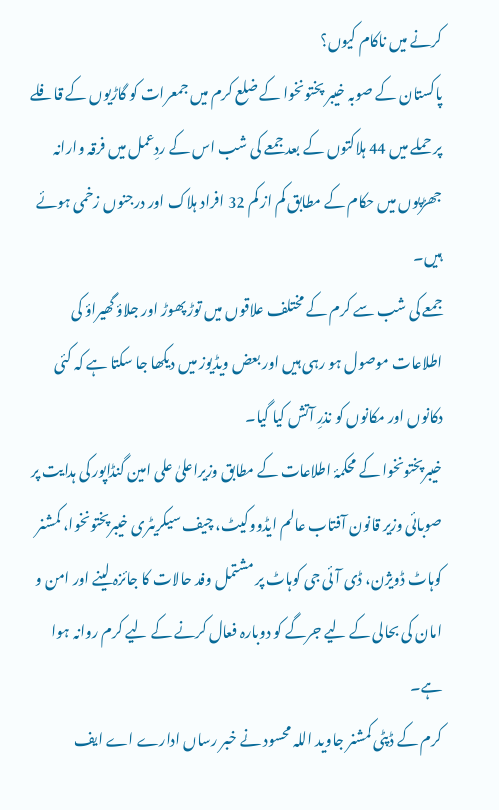کرنے میں ناکام کیوں؟
پاکستان کے صوبہ خیبر پختونخوا کے ضلع کرم میں جمعرات کو گاڑیوں کے قافلے پر حملے میں 44 ہلاکتوں کے بعد جمعے کی شب اس کے ردِعمل میں فرقہ وارانہ جھڑپوں میں حکام کے مطابق کم از کم 32 افراد ہلاک اور درجنوں زخمی ہوئے ہیں۔
جمعے کی شب سے کرم کے مختلف علاقوں میں توڑ پھوڑ اور جلاؤ گھیراؤ کی اطلاعات موصول ہو رہی ہیں اور بعض ویڈیوز میں دیکھا جا سکتا ہے کہ کئی دکانوں اور مکانوں کو نذرِ آتش کیا گیا۔
خیبرپختونخوا کے محکمۂ اطلاعات کے مطابق وزیراعلیٰ علی امین گنڈاپور کی ہدایت پر صوبائی وزیر قانون آفتاب عالم ایڈووکیٹ، چیف سیکریٹری خیبرپختونخوا، کمشنر کوہاٹ ڈویژن، ڈی آئی جی کوہاٹ پر مشتمل وفد حالات کا جائزہ لینے اور امن و امان کی بحالی کے لیے جرگے کو دوبارہ فعال کرنے کے لیے کرم روانہ ہوا ہے۔
کرم کے ڈپٹی کمشنر جاوید اللہ محسود نے خبر رساں ادارے اے ایف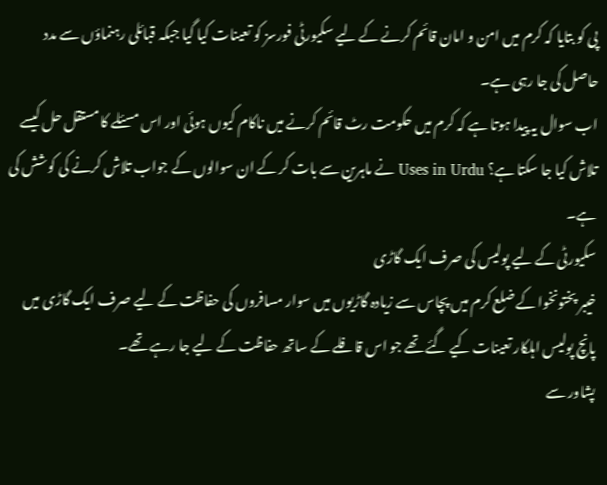پی کو بتایا کہ کرم میں امن و امان قائم کرنے کے لیے سکیورٹی فورسز کو تعینات کیا گیا جبکہ قبائلی رہنماؤں سے مدد حاصل کی جا رہی ہے۔
اب سوال یہ پیدا ہوتا ہے کہ کرم میں حکومت رٹ قائم کرنے میں ناکام کیوں ہوئی اور اس مسئلے کا مستقل حل کیسے تلاش کیا جا سکتا ہے؟ Uses in Urdu نے ماہرین سے بات کر کے ان سوالوں کے جواب تلاش کرنے کی کوشش کی ہے۔
سکیورٹی کے لیے پولیس کی صرف ایک گاڑی
خیبر پختونخوا کے ضلع کرم میں پچاس سے زیادہ گاڑیوں میں سوار مسافروں کی حفاظت کے لیے صرف ایک گاڑی میں پانچ پولیس اہلکار تعینات کیے گئے تھے جو اس قافلے کے ساتھ حفاظت کے لیے جا رہے تھے۔
پشاور سے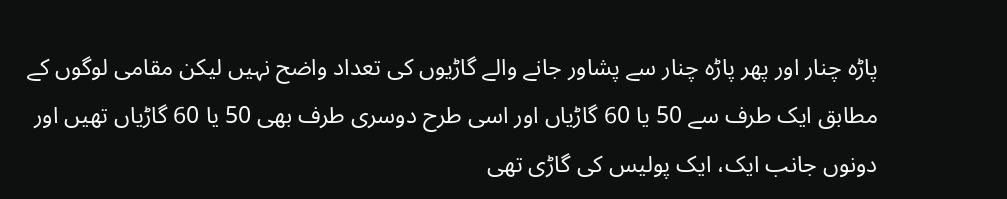پاڑہ چنار اور پھر پاڑہ چنار سے پشاور جانے والے گاڑیوں کی تعداد واضح نہیں لیکن مقامی لوگوں کے مطابق ایک طرف سے 50 یا 60 گاڑیاں اور اسی طرح دوسری طرف بھی 50 یا 60 گاڑیاں تھیں اور دونوں جانب ایک، ایک پولیس کی گاڑی تھی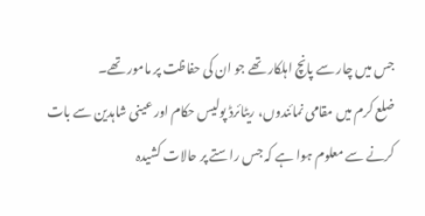جس میں چار سے پانچ اہلکار تھے جو ان کی حفاظت پر مامور تھے۔
ضلع کرم میں مقامی نمائندوں، ریٹائرڈ پولیس حکام اور عینی شاہدین سے بات کرنے سے معلوم ہوا ہے کہ جس راستے پر حالات کشیدہ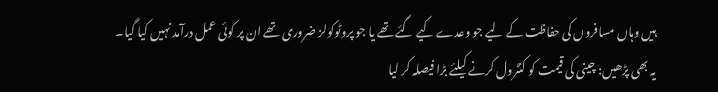ہیں وہاں مسافروں کی حفاظت کے لیے جو وعدے کیے گئے تھے یا جو پروٹوکولز ضروری تھے ان پر کوئی عمل درآمد نہیں کیا گیا۔
یہ بھی پڑھیں: چینی کی قیمت کو کنٹرول کرنے کیلئے بڑا فیصلہ کر لیا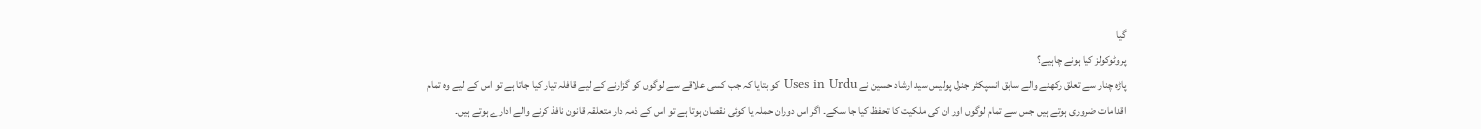گیا
پروٹوکولز کیا ہونے چاہیے؟
پاڑہ چنار سے تعلق رکھنے والے سابق انسپکٹر جنرل پولیس سید ارشاد حسین نے Uses in Urdu کو بتایا کہ جب کسی علاقے سے لوگوں کو گزارنے کے لیے قافلہ تیار کیا جاتا ہے تو اس کے لیے وہ تمام اقدامات ضروری ہوتے ہیں جس سے تمام لوگوں اور ان کی ملکیت کا تحفظ کیا جا سکے۔ اگر اس دوران حملہ یا کوئی نقصان ہوتا ہے تو اس کے ذمہ دار متعلقہ قانون نافذ کرنے والے ادارے ہوتے ہیں۔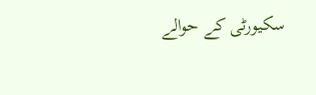سکیورٹی کے حوالے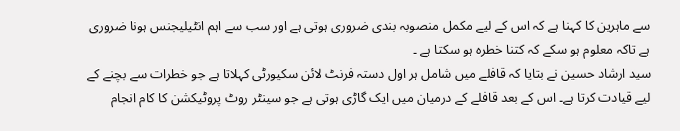سے ماہرین کا کہنا ہے کہ اس کے لیے مکمل منصوبہ بندی ضروری ہوتی ہے اور سب سے اہم انٹیلیجنس ہونا ضروری ہے تاکہ معلوم ہو سکے کہ کتنا خطرہ ہو سکتا ہے ۔
سید ارشاد حسین نے بتایا کہ قافلے میں شامل ہر اول دستہ فرنٹ لائن سکیورٹی کہلاتا ہے جو خطرات سے بچنے کے لیے قیادت کرتا ہے۔ اس کے بعد قافلے کے درمیان میں ایک گاڑی ہوتی ہے جو سینٹر روٹ پروٹیکشن کا کام انجام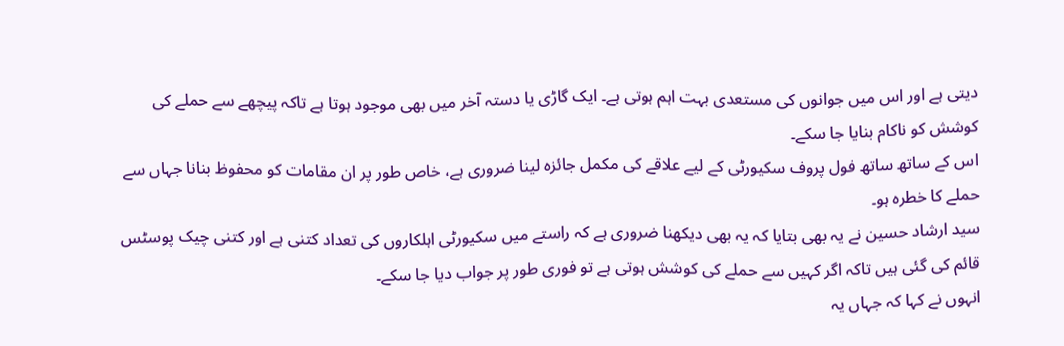دیتی ہے اور اس میں جوانوں کی مستعدی بہت اہم ہوتی ہے۔ ایک گاڑی یا دستہ آخر میں بھی موجود ہوتا ہے تاکہ پیچھے سے حملے کی کوشش کو ناکام بنایا جا سکے۔
اس کے ساتھ ساتھ فول پروف سکیورٹی کے لیے علاقے کی مکمل جائزہ لینا ضروری ہے، خاص طور پر ان مقامات کو محفوظ بنانا جہاں سے حملے کا خطرہ ہو۔
سید ارشاد حسین نے یہ بھی بتایا کہ یہ بھی دیکھنا ضروری ہے کہ راستے میں سکیورٹی اہلکاروں کی تعداد کتنی ہے اور کتنی چیک پوسٹس قائم کی گئی ہیں تاکہ اگر کہیں سے حملے کی کوشش ہوتی ہے تو فوری طور پر جواب دیا جا سکے۔
انہوں نے کہا کہ جہاں یہ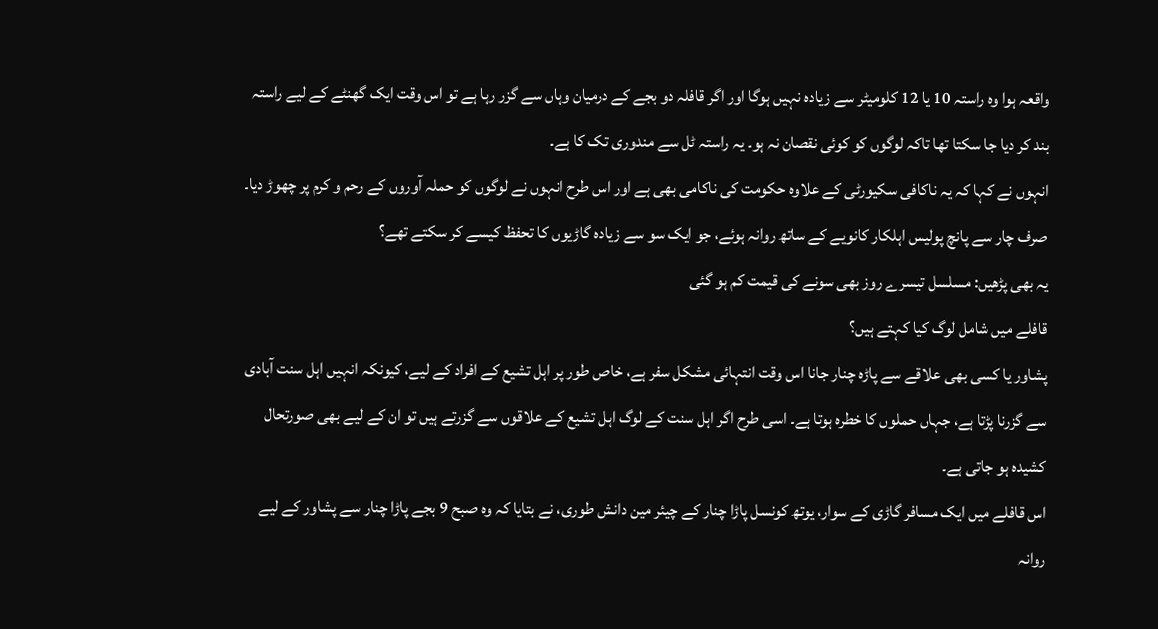واقعہ ہوا وہ راستہ 10 یا 12 کلومیٹر سے زیادہ نہیں ہوگا اور اگر قافلہ دو بجے کے درمیان وہاں سے گزر رہا ہے تو اس وقت ایک گھنٹے کے لیے راستہ بند کر دیا جا سکتا تھا تاکہ لوگوں کو کوئی نقصان نہ ہو۔ یہ راستہ ٹل سے مندوری تک کا ہے۔
انہوں نے کہا کہ یہ ناکافی سکیورٹی کے علاوہ حکومت کی ناکامی بھی ہے اور اس طرح انہوں نے لوگوں کو حملہ آوروں کے رحم و کرم پر چھوڑ دیا۔ صرف چار سے پانچ پولیس اہلکار کانویے کے ساتھ روانہ ہوئے، جو ایک سو سے زیادہ گاڑیوں کا تحفظ کیسے کر سکتے تھے؟
یہ بھی پڑھیں: مسلسل تیسرے روز بھی سونے کی قیمت کم ہو گئی
قافلے میں شامل لوگ کیا کہتے ہیں؟
پشاور یا کسی بھی علاقے سے پاڑہ چنار جانا اس وقت انتہائی مشکل سفر ہے، خاص طور پر اہل تشیع کے افراد کے لیے، کیونکہ انہیں اہل سنت آبادی سے گزرنا پڑتا ہے، جہاں حملوں کا خطرہ ہوتا ہے۔ اسی طرح اگر اہل سنت کے لوگ اہل تشیع کے علاقوں سے گزرتے ہیں تو ان کے لیے بھی صورتحال کشیدہ ہو جاتی ہے۔
اس قافلے میں ایک مسافر گاڑی کے سوار، یوتھ کونسل پاڑا چنار کے چیئر مین دانش طوری، نے بتایا کہ وہ صبح 9 بجے پاڑا چنار سے پشاور کے لیے روانہ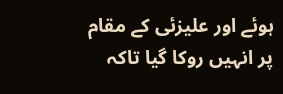ہوئے اور علیزئی کے مقام پر انہیں روکا گیا تاکہ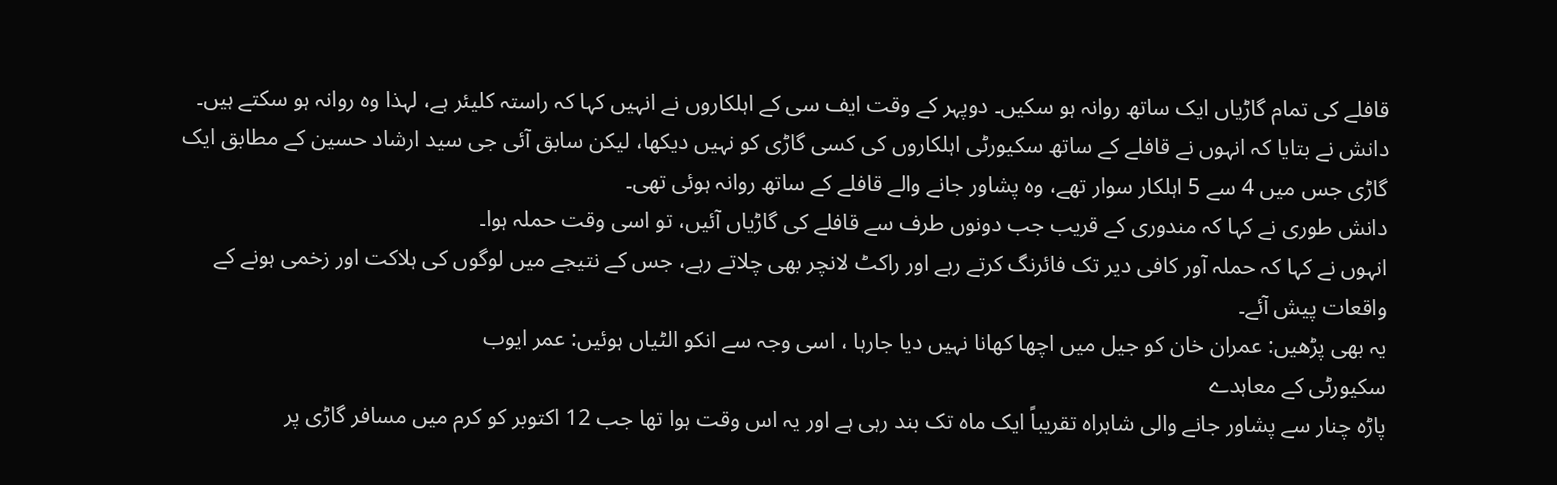قافلے کی تمام گاڑیاں ایک ساتھ روانہ ہو سکیں۔ دوپہر کے وقت ایف سی کے اہلکاروں نے انہیں کہا کہ راستہ کلیئر ہے، لہذا وہ روانہ ہو سکتے ہیں۔
دانش نے بتایا کہ انہوں نے قافلے کے ساتھ سکیورٹی اہلکاروں کی کسی گاڑی کو نہیں دیکھا، لیکن سابق آئی جی سید ارشاد حسین کے مطابق ایک گاڑی جس میں 4 سے 5 اہلکار سوار تھے، وہ پشاور جانے والے قافلے کے ساتھ روانہ ہوئی تھی۔
دانش طوری نے کہا کہ مندوری کے قریب جب دونوں طرف سے قافلے کی گاڑیاں آئیں، تو اسی وقت حملہ ہوا۔
انہوں نے کہا کہ حملہ آور کافی دیر تک فائرنگ کرتے رہے اور راکٹ لانچر بھی چلاتے رہے، جس کے نتیجے میں لوگوں کی ہلاکت اور زخمی ہونے کے واقعات پیش آئے۔
یہ بھی پڑھیں: عمران خان کو جیل میں اچھا کھانا نہیں دیا جارہا ، اسی وجہ سے انکو الٹیاں ہوئیں: عمر ایوب
سکیورٹی کے معاہدے
پاڑہ چنار سے پشاور جانے والی شاہراہ تقریباً ایک ماہ تک بند رہی ہے اور یہ اس وقت ہوا تھا جب 12 اکتوبر کو کرم میں مسافر گاڑی پر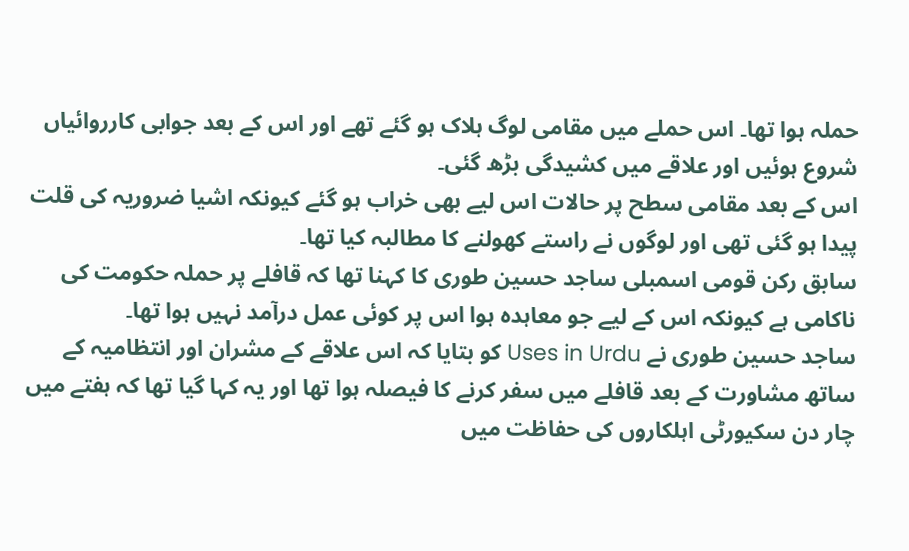حملہ ہوا تھا۔ اس حملے میں مقامی لوگ ہلاک ہو گئے تھے اور اس کے بعد جوابی کارروائیاں شروع ہوئیں اور علاقے میں کشیدگی بڑھ گئی۔
اس کے بعد مقامی سطح پر حالات اس لیے بھی خراب ہو گئے کیونکہ اشیا ضروریہ کی قلت پیدا ہو گئی تھی اور لوگوں نے راستے کھولنے کا مطالبہ کیا تھا۔
سابق رکن قومی اسمبلی ساجد حسین طوری کا کہنا تھا کہ قافلے پر حملہ حکومت کی ناکامی ہے کیونکہ اس کے لیے جو معاہدہ ہوا اس پر کوئی عمل درآمد نہیں ہوا تھا۔
ساجد حسین طوری نے Uses in Urdu کو بتایا کہ اس علاقے کے مشران اور انتظامیہ کے ساتھ مشاورت کے بعد قافلے میں سفر کرنے کا فیصلہ ہوا تھا اور یہ کہا گیا تھا کہ ہفتے میں چار دن سکیورٹی اہلکاروں کی حفاظت میں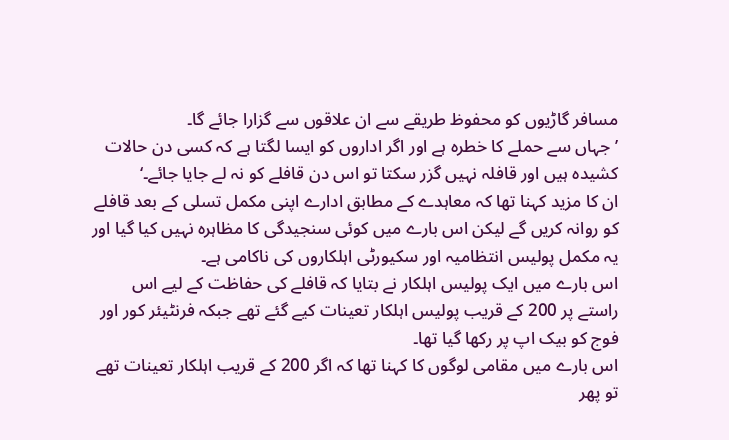مسافر گاڑیوں کو محفوظ طریقے سے ان علاقوں سے گزارا جائے گا۔
’جہاں سے حملے کا خطرہ ہے اور اگر اداروں کو ایسا لگتا ہے کہ کسی دن حالات کشیدہ ہیں اور قافلہ نہیں گزر سکتا تو اس دن قافلے کو نہ لے جایا جائے۔‘
ان کا مزید کہنا تھا کہ معاہدے کے مطابق ادارے اپنی مکمل تسلی کے بعد قافلے کو روانہ کریں گے لیکن اس بارے میں کوئی سنجیدگی کا مظاہرہ نہیں کیا گیا اور یہ مکمل پولیس انتظامیہ اور سکیورٹی اہلکاروں کی ناکامی ہے۔
اس بارے میں ایک پولیس اہلکار نے بتایا کہ قافلے کی حفاظت کے لیے اس راستے پر 200 کے قریب پولیس اہلکار تعینات کیے گئے تھے جبکہ فرنٹیئر کور اور فوج کو بیک اپ پر رکھا گیا تھا۔
اس بارے میں مقامی لوگوں کا کہنا تھا کہ اگر 200 کے قریب اہلکار تعینات تھے تو پھر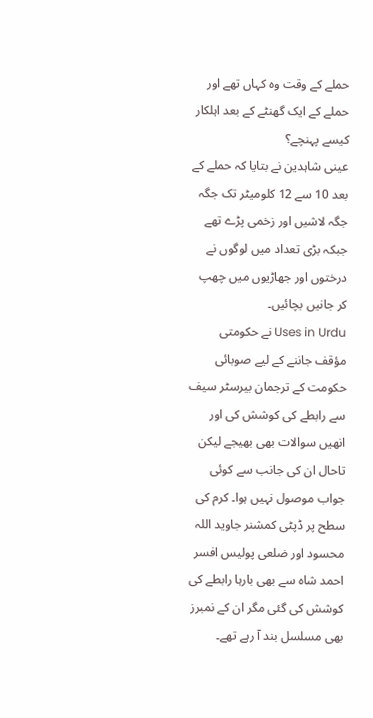حملے کے وقت وہ کہاں تھے اور حملے کے ایک گھنٹے کے بعد اہلکار کیسے پہنچے؟
عینی شاہدین نے بتایا کہ حملے کے بعد 10 سے 12 کلومیٹر تک جگہ جگہ لاشیں اور زخمی پڑے تھے جبکہ بڑی تعداد میں لوگوں نے درختوں اور جھاڑیوں میں چھپ کر جانیں بچائیں۔
Uses in Urdu نے حکومتی مؤقف جاننے کے لیے صوبائی حکومت کے ترجمان بیرسٹر سیف سے رابطے کی کوشش کی اور انھیں سوالات بھی بھیجے لیکن تاحال ان کی جانب سے کوئی جواب موصول نہیں ہوا۔ کرم کی سطح پر ڈپٹی کمشنر جاوید اللہ محسود اور ضلعی پولیس افسر احمد شاہ سے بھی بارہا رابطے کی کوشش کی گئی مگر ان کے نمبرز بھی مسلسل بند آ رہے تھے۔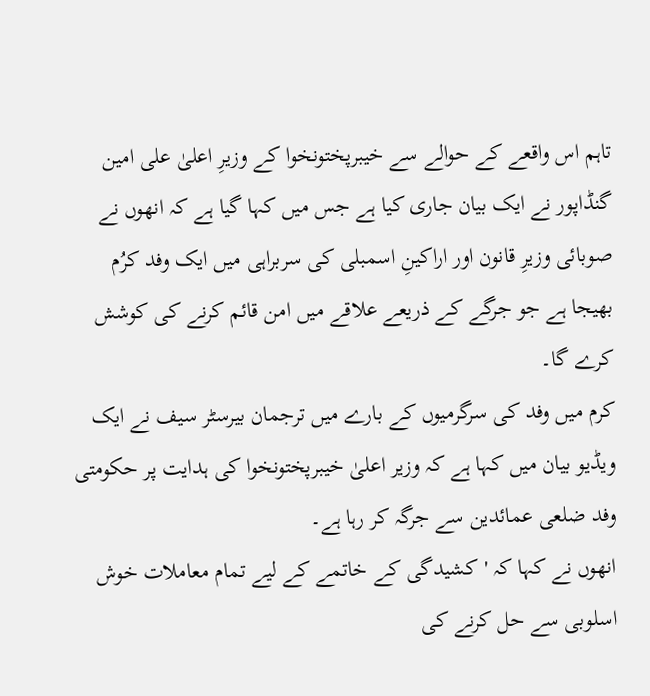تاہم اس واقعے کے حوالے سے خیبرپختونخوا کے وزیرِ اعلیٰ علی امین گنڈاپور نے ایک بیان جاری کیا ہے جس میں کہا گیا ہے کہ انھوں نے صوبائی وزیرِ قانون اور اراکینِ اسمبلی کی سربراہی میں ایک وفد کرُم بھیجا ہے جو جرگے کے ذریعے علاقے میں امن قائم کرنے کی کوشش کرے گا۔
کرم میں وفد کی سرگرمیوں کے بارے میں ترجمان بیرسٹر سیف نے ایک ویڈیو بیان میں کہا ہے کہ وزیر اعلیٰ خیبرپختونخوا کی ہدایت پر حکومتی وفد ضلعی عمائدین سے جرگہ کر رہا ہے۔
انھوں نے کہا کہ 'کشیدگی کے خاتمے کے لیے تمام معاملات خوش اسلوبی سے حل کرنے کی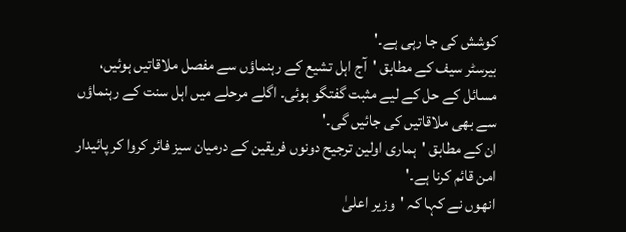کوشش کی جا رہی ہے۔'
بیرسٹر سیف کے مطابق 'آج اہل تشیع کے رہنماؤں سے مفصل ملاقاتیں ہوئیں، مسائل کے حل کے لیے مثبت گفتگو ہوئی۔ اگلے مرحلے میں اہل سنت کے رہنماؤں سے بھی ملاقاتیں کی جائیں گی۔'
ان کے مطابق 'ہماری اولین ترجیح دونوں فریقین کے درمیان سیز فائر کروا کر پائیدار امن قائم کرنا ہے۔'
انھوں نے کہا کہ 'وزیر اعلیٰ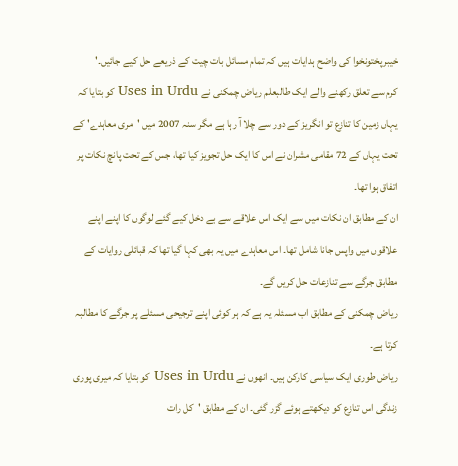خیبرپختونخوا کی واضح ہدایات ہیں کہ تمام مسائل بات چیت کے ذریعے حل کیے جائیں۔'
کرم سے تعلق رکھنے والے ایک طالبعلم ریاض چمکنی نے Uses in Urdu کو بتایا کہ یہاں زمین کا تنازع تو انگریز کے دور سے چلا آ رہا ہے مگر سنہ 2007 میں 'مری معاہدے' کے تحت یہاں کے 72 مقامی مشران نے اس کا ایک حل تجویز کیا تھا، جس کے تحت پانچ نکات پر اتفاق ہوا تھا۔
ان کے مطابق ان نکات میں سے ایک اس علاقے سے بے دخل کیے گئے لوگوں کا اپنے اپنے علاقوں میں واپس جانا شامل تھا۔ اس معاہدے میں یہ بھی کہا گیا تھا کہ قبائلی روایات کے مطابق جرگے سے تنازعات حل کریں گے۔
ریاض چمکنی کے مطابق اب مسئلہ یہ ہے کہ ہر کوئی اپنے ترجیحی مسئلے پر جرگے کا مطالبہ کرتا ہے۔
ریاض طوری ایک سیاسی کارکن ہیں۔ انھوں نے Uses in Urdu کو بتایا کہ میری پوری زندگی اس تنازع کو دیکھتے ہوئے گزر گئی۔ ان کے مطابق 'کل رات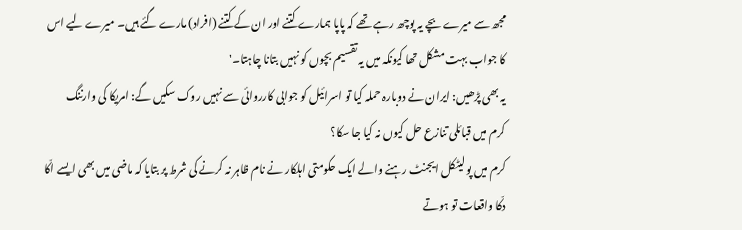مجھ سے میرے بچے یہ پوچھ رہے تھے کہ پاپا ہمارے کتنے اور ان کے کتنے (افراد) مارے گئے ہیں۔ میرے لیے اس کا جواب بہت مشکل تھا کیونکہ میں یہ تقسیم بچوں کو نہیں بتانا چاہتا۔'
یہ بھی پڑھیں: ایران نے دوبارہ حملہ کیا تو اسرائیل کو جوابی کارروائی سے نہیں روک سکیں گے: امریکا کی وارننگ
کرم میں قبائلی تنازع حل کیوں نہ کیا جا سکا؟
کرم میں پولیٹکل ایجنٹ رہنے والے ایک حکومتی اہلکار نے نام ظاہر نہ کرنے کی شرط پر بتایا کہ ماضی میں بھی ایسے اکّا دکّا واقعات تو ہوتے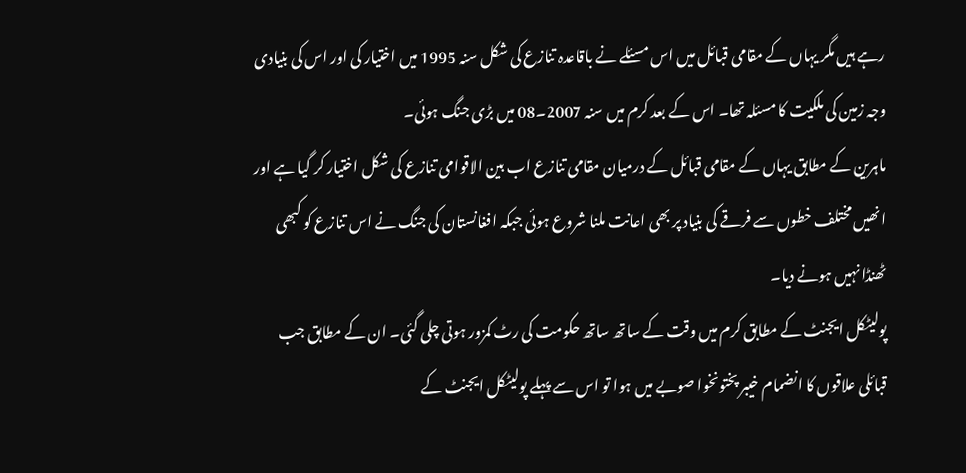رہے ہیں مگر یہاں کے مقامی قبائل میں اس مسئلے نے باقاعدہ تنازع کی شکل سنہ 1995 میں اختیار کی اور اس کی بنیادی وجہ زمین کی ملکیت کا مسئلہ تھا۔ اس کے بعد کرم میں سنہ 2007۔08 میں بڑی جنگ ہوئی۔
ماہرین کے مطابق یہاں کے مقامی قبائل کے درمیان مقامی تنازع اب بین الاقوامی تنازع کی شکل اختیار کر گیا ہے اور انھیں مختلف خطوں سے فرقے کی بنیاد پر بھی اعانت ملنا شروع ہوئی جبکہ افغانستان کی جنگ نے اس تنازع کو کبھی ٹھنڈا نہیں ہونے دیا۔
پولیٹکل ایجنٹ کے مطابق کرم میں وقت کے ساتھ ساتھ حکومت کی رٹ کمزور ہوتی چلی گئی۔ ان کے مطابق جب قبائلی علاقوں کا انضمام خیبر پختونخوا صوبے میں ہوا تو اس سے پہلے پولیٹکل ایجنٹ کے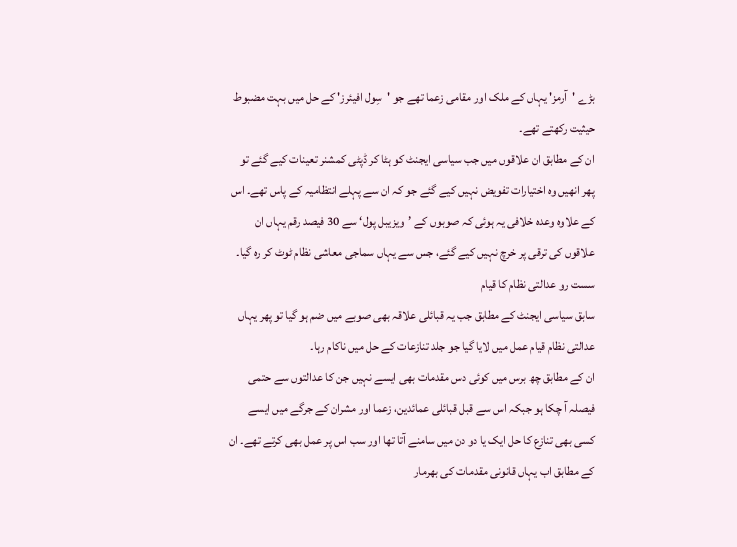بڑے 'آرمز' یہاں کے ملک اور مقامی زعما تھے جو 'سِول افیئرز' کے حل میں بہت مضبوط حیثیت رکھتے تھے۔
ان کے مطابق ان علاقوں میں جب سیاسی ایجنٹ کو ہٹا کر ڈپٹی کمشنر تعینات کیے گئے تو پھر انھیں وہ اختیارات تفویض نہیں کیے گئے جو کہ ان سے پہلے انتظامیہ کے پاس تھے۔ اس کے علاوہ وعدہ خلافی یہ ہوئی کہ صوبوں کے ’ویزیبل پول‘ سے 30 فیصد رقم یہاں ان علاقوں کی ترقی پر خرچ نہیں کیے گئے، جس سے یہاں سماجی معاشی نظام ٹوٹ کر رہ گیا۔
سست رو عدالتی نظام کا قیام
سابق سیاسی ایجنٹ کے مطابق جب یہ قبائلی علاقہ بھی صوبے میں ضم ہو گیا تو پھر یہاں عدالتی نظام قیام عمل میں لایا گیا جو جلد تنازعات کے حل میں ناکام رہا۔
ان کے مطابق چھ برس میں کوئی دس مقدمات بھی ایسے نہیں جن کا عدالتوں سے حتمی فیصلہ آ چکا ہو جبکہ اس سے قبل قبائلی عمائدین، زعما اور مشران کے جرگے میں ایسے کسی بھی تنازع کا حل ایک یا دو دن میں سامنے آتا تھا اور سب اس پر عمل بھی کرتے تھے۔ ان کے مطابق اب یہاں قانونی مقدمات کی بھرمار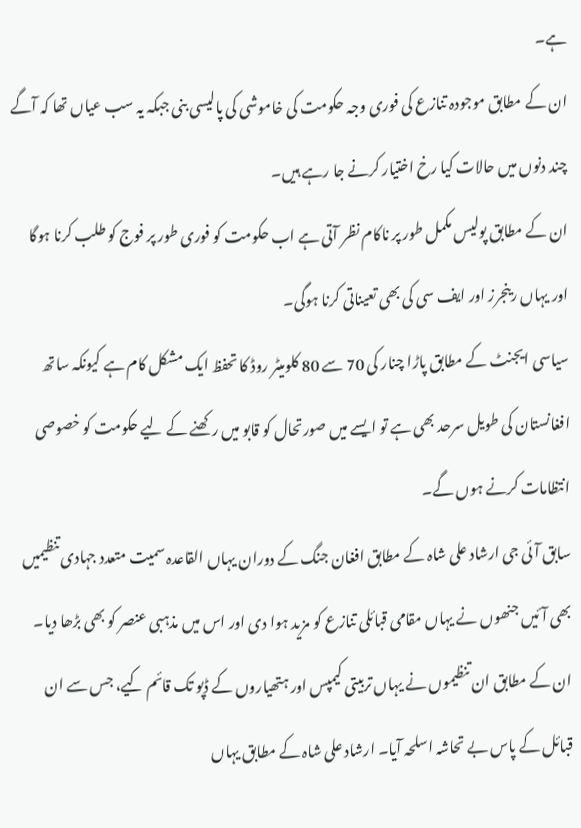ہے۔
ان کے مطابق موجودہ تنازع کی فوری وجہ حکومت کی خاموشی کی پالیسی بنی جبکہ یہ سب عیاں تھا کہ آگے چند دنوں میں حالات کیا رخ اختیار کرنے جا رہے ہیں۔
ان کے مطابق پولیس مکمل طور پر ناکام نظر آتی ہے اب حکومت کو فوری طور پر فوج کو طلب کرنا ہوگا اور یہاں رینجرز اور ایف سی کی بھی تعیناتی کرنا ہوگی۔
سیاسی ایجنٹ کے مطابق پاڑا چنار کی 70 سے 80 کلومیٹر روڈ کا تحفظ ایک مشکل کام ہے کیونکہ ساتھ افغانستان کی طویل سرحد بھی ہے تو ایسے میں صورتحال کو قابو میں رکھنے کے لیے حکومت کو خصوصی انتظامات کرنے ہوں گے۔
سابق آئی جی ارشاد علی شاہ کے مطابق افغان جنگ کے دوران یہاں القاعدہ سمیت متعدد جہادی تنظیمیں بھی آئیں جنھوں نے یہاں مقامی قبائلی تنازع کو مزید ہوا دی اور اس میں مذہبی عنصر کو بھی بڑھا دیا۔
ان کے مطابق ان تنظیموں نے یہاں تربیتی کیمپس اور ہتھیاروں کے ڈپو تک قائم کیے، جس سے ان قبائل کے پاس بے تحاشہ اسلحہ آیا۔ ارشاد علی شاہ کے مطابق یہاں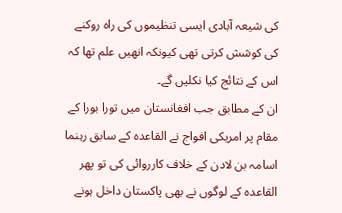کی شیعہ آبادی ایسی تنظیموں کی راہ روکنے کی کوشش کرتی تھی کیونکہ انھیں علم تھا کہ اس کے نتائج کیا نکلیں گے۔
ان کے مطابق جب افغانستان میں تورا بورا کے مقام پر امریکی افواج نے القاعدہ کے سابق رہنما اسامہ بن لادن کے خلاف کارروائی کی تو پھر القاعدہ کے لوگوں نے بھی پاکستان داخل ہونے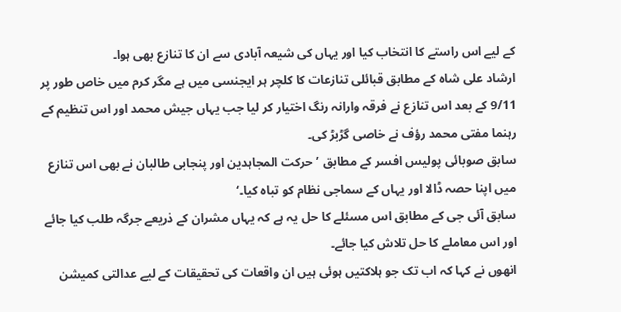کے لیے اس راستے کا انتخاب کیا اور یہاں کی شیعہ آبادی سے ان کا تنازع بھی ہوا۔
ارشاد علی شاہ کے مطابق قبائلی تنازعات کا کلچر ہر ایجنسی میں ہے مگر کرم میں خاص طور پر 9/11 کے بعد اس تنازع نے فرقہ وارانہ رنگ اختیار کر لیا جب یہاں جیش محمد اور اس تنظیم کے رہنما مفتی محمد رؤف نے خاصی گڑبڑ کی۔
سابق صوبائی پولیس افسر کے مطابق ’حرکت المجاہدین اور پنجابی طالبان نے بھی اس تنازع میں اپنا حصہ ڈالا اور یہاں کے سماجی نظام کو تباہ کیا۔‘
سابق آئی جی کے مطابق اس مسئلے کا حل یہ ہے کہ یہاں مشران کے ذریعے جرگہ طلب کیا جائے اور اس معاملے کا حل تلاش کیا جائے۔
انھوں نے کہا کہ اب تک جو ہلاکتیں ہوئی ہیں ان واقعات کی تحقیقات کے لیے عدالتی کمیشن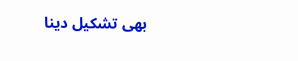بھی تشکیل دینا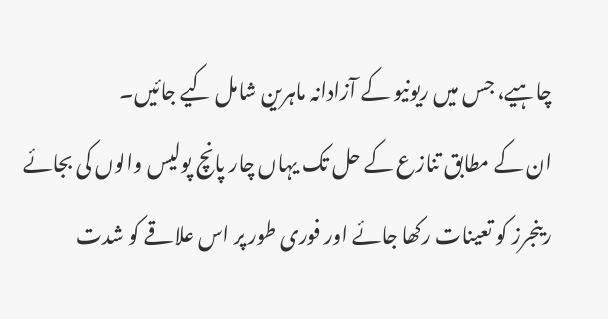چاہیے، جس میں ریونیو کے آزادانہ ماہرین شامل کیے جائیں۔
ان کے مطابق تنازع کے حل تک یہاں چار پانچ پولیس والوں کی بجائے رینجرز کو تعینات رکھا جائے اور فوری طور پر اس علاقے کو شدت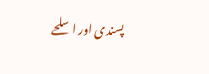پسندی اور اسلحے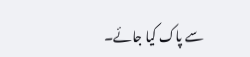سے پاک کیا جائے۔